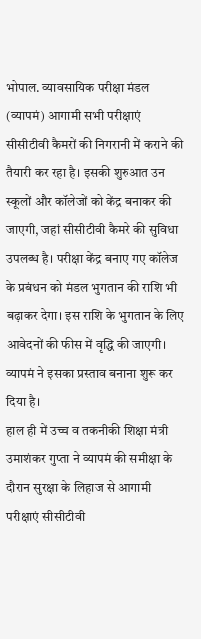भोपाल. व्यावसायिक परीक्षा मंडल (व्यापमं) आगामी सभी परीक्षाएं सीसीटीवी कैमरों की निगरानी में कराने की तैयारी कर रहा है। इसकी शुरुआत उन स्कूलों और कॉलेजों को केंद्र बनाकर की जाएगी, जहां सीसीटीवी कैमरे की सुविधा उपलब्ध है। परीक्षा केंद्र बनाए गए कॉलेज के प्रबंधन को मंडल भुगतान की राशि भी बढ़ाकर देगा। इस राशि के भुगतान के लिए आवेदनों की फीस में वृद्धि की जाएगी। व्यापमं ने इसका प्रस्ताव बनाना शुरू कर दिया है।
हाल ही में उच्च व तकनीकी शिक्षा मंत्री उमाशंकर गुप्ता ने व्यापमं की समीक्षा के दौरान सुरक्षा के लिहाज से आगामी परीक्षाएं सीसीटीवी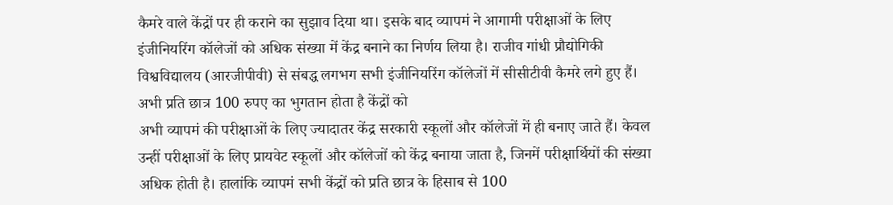कैमरे वाले केंद्रों पर ही कराने का सुझाव दिया था। इसके बाद व्यापमं ने आगामी परीक्षाओं के लिए इंजीनियरिंग कॉलेजों को अधिक संख्या में केंद्र बनाने का निर्णय लिया है। राजीव गांधी प्रौद्योगिकी विश्वविद्यालय (आरजीपीवी) से संबद्ध लगभग सभी इंजीनियरिंग कॉलेजों में सीसीटीवी कैमरे लगे हुए हैं।
अभी प्रति छात्र 100 रुपए का भुगतान होता है केंद्रों को
अभी व्यापमं की परीक्षाओं के लिए ज्यादातर केंद्र सरकारी स्कूलों और कॉलेजों में ही बनाए जाते हैं। केवल उन्हीं परीक्षाओं के लिए प्रायवेट स्कूलों और कॉलेजों को केंद्र बनाया जाता है, जिनमें परीक्षार्थियों की संख्या अधिक होती है। हालांकि व्यापमं सभी केंद्रों को प्रति छात्र के हिसाब से 100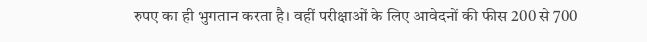रुपए का ही भुगतान करता है। वहीं परीक्षाओं के लिए आवेदनों की फीस 200 से 700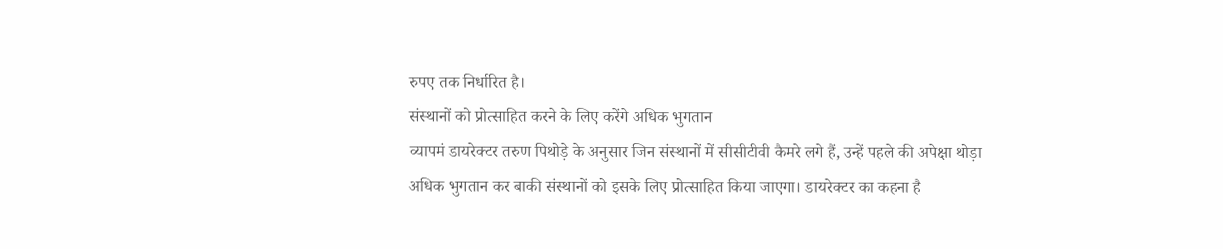रुपए तक निर्धारित है।
संस्थानों को प्रोत्साहित करने के लिए करेंगे अधिक भुगतान
व्यापमं डायरेक्टर तरुण पिथोड़े के अनुसार जिन संस्थानों में सीसीटीवी कैमरे लगे हैं, उन्हें पहले की अपेक्षा थोड़ा अधिक भुगतान कर बाकी संस्थानों को इसके लिए प्रोत्साहित किया जाएगा। डायरेक्टर का कहना है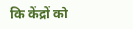कि केंद्रों को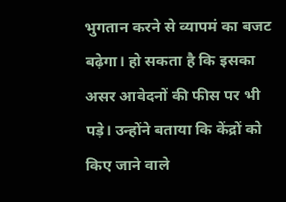भुगतान करने से व्यापमं का बजट बढ़ेगा। हो सकता है कि इसका असर आवेदनों की फीस पर भी पड़े। उन्होंने बताया कि केंद्रों को किए जाने वाले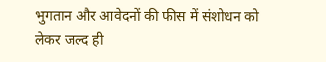भुगतान और आवेदनों की फीस में संशोधन को लेकर जल्द ही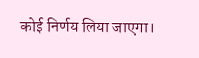कोई निर्णय लिया जाएगा।